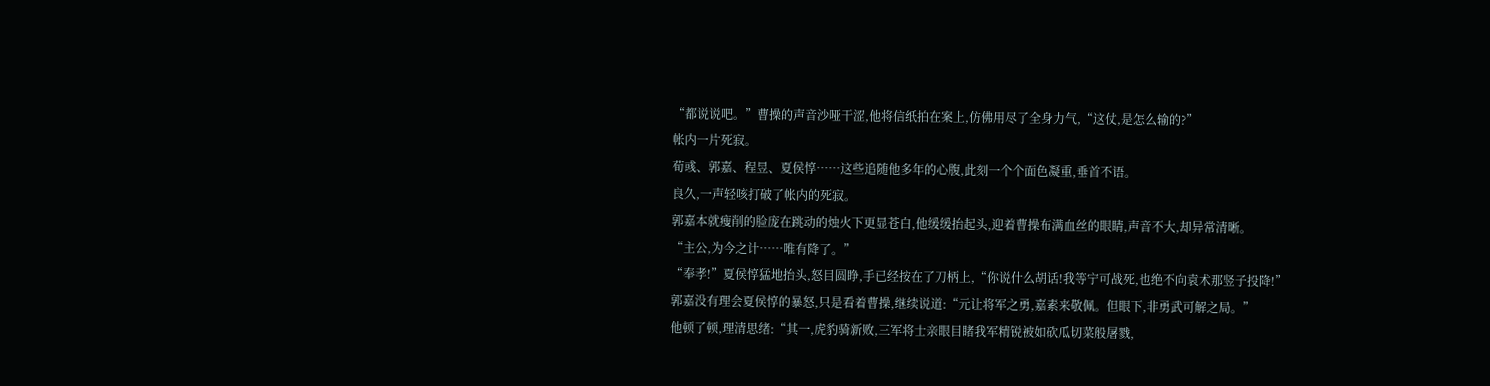“都说说吧。”曹操的声音沙哑干涩,他将信纸拍在案上,仿佛用尽了全身力气,“这仗,是怎么输的?”
帐内一片死寂。
荀彧、郭嘉、程昱、夏侯惇……这些追随他多年的心腹,此刻一个个面色凝重,垂首不语。
良久,一声轻咳打破了帐内的死寂。
郭嘉本就瘦削的脸庞在跳动的烛火下更显苍白,他缓缓抬起头,迎着曹操布满血丝的眼睛,声音不大,却异常清晰。
“主公,为今之计……唯有降了。”
“奉孝!”夏侯惇猛地抬头,怒目圆睁,手已经按在了刀柄上,“你说什么胡话!我等宁可战死,也绝不向袁术那竖子投降!”
郭嘉没有理会夏侯惇的暴怒,只是看着曹操,继续说道:“元让将军之勇,嘉素来敬佩。但眼下,非勇武可解之局。”
他顿了顿,理清思绪:“其一,虎豹骑新败,三军将士亲眼目睹我军精锐被如砍瓜切菜般屠戮,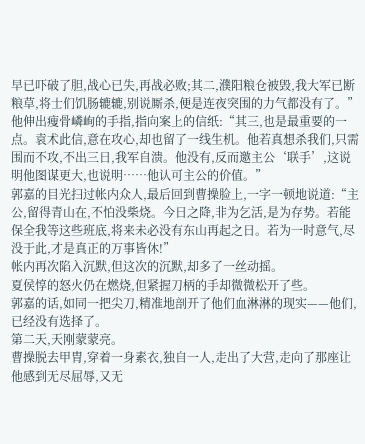早已吓破了胆,战心已失,再战必败;其二,濮阳粮仓被毁,我大军已断粮草,将士们饥肠辘辘,别说厮杀,便是连夜突围的力气都没有了。”
他伸出瘦骨嶙峋的手指,指向案上的信纸:“其三,也是最重要的一点。袁术此信,意在攻心,却也留了一线生机。他若真想杀我们,只需围而不攻,不出三日,我军自溃。他没有,反而邀主公‘联手’,这说明他图谋更大,也说明……他认可主公的价值。”
郭嘉的目光扫过帐内众人,最后回到曹操脸上,一字一顿地说道:“主公,留得青山在,不怕没柴烧。今日之降,非为乞活,是为存势。若能保全我等这些班底,将来未必没有东山再起之日。若为一时意气,尽没于此,才是真正的万事皆休!”
帐内再次陷入沉默,但这次的沉默,却多了一丝动摇。
夏侯惇的怒火仍在燃烧,但紧握刀柄的手却微微松开了些。
郭嘉的话,如同一把尖刀,精准地剖开了他们血淋淋的现实——他们,已经没有选择了。
第二天,天刚蒙蒙亮。
曹操脱去甲胄,穿着一身素衣,独自一人,走出了大营,走向了那座让他感到无尽屈辱,又无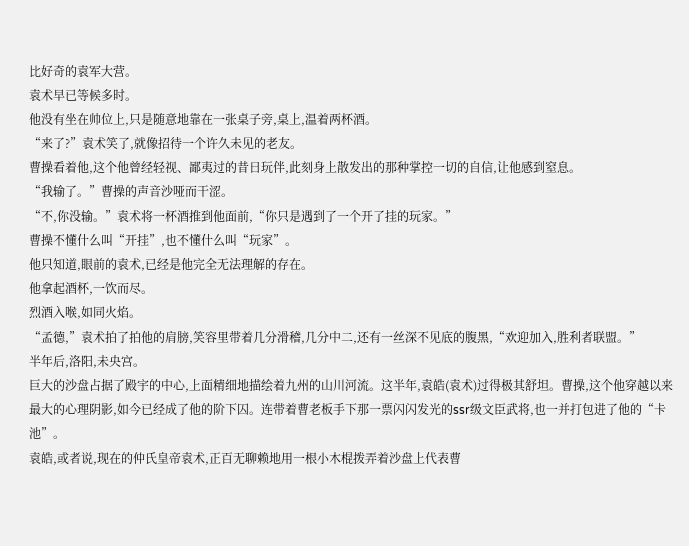比好奇的袁军大营。
袁术早已等候多时。
他没有坐在帅位上,只是随意地靠在一张桌子旁,桌上,温着两杯酒。
“来了?”袁术笑了,就像招待一个许久未见的老友。
曹操看着他,这个他曾经轻视、鄙夷过的昔日玩伴,此刻身上散发出的那种掌控一切的自信,让他感到窒息。
“我输了。”曹操的声音沙哑而干涩。
“不,你没输。”袁术将一杯酒推到他面前,“你只是遇到了一个开了挂的玩家。”
曹操不懂什么叫“开挂”,也不懂什么叫“玩家”。
他只知道,眼前的袁术,已经是他完全无法理解的存在。
他拿起酒杯,一饮而尽。
烈酒入喉,如同火焰。
“孟德,”袁术拍了拍他的肩膀,笑容里带着几分滑稽,几分中二,还有一丝深不见底的腹黑,“欢迎加入,胜利者联盟。”
半年后,洛阳,未央宫。
巨大的沙盘占据了殿宇的中心,上面精细地描绘着九州的山川河流。这半年,袁皓(袁术)过得极其舒坦。曹操,这个他穿越以来最大的心理阴影,如今已经成了他的阶下囚。连带着曹老板手下那一票闪闪发光的ssr级文臣武将,也一并打包进了他的“卡池”。
袁皓,或者说,现在的仲氏皇帝袁术,正百无聊赖地用一根小木棍拨弄着沙盘上代表曹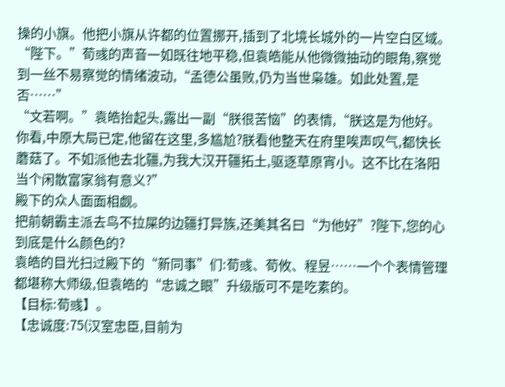操的小旗。他把小旗从许都的位置挪开,插到了北境长城外的一片空白区域。
“陛下。”荀彧的声音一如既往地平稳,但袁皓能从他微微抽动的眼角,察觉到一丝不易察觉的情绪波动,“孟德公虽败,仍为当世枭雄。如此处置,是否……”
“文若啊。”袁皓抬起头,露出一副“朕很苦恼”的表情,“朕这是为他好。你看,中原大局已定,他留在这里,多尴尬?朕看他整天在府里唉声叹气,都快长蘑菇了。不如派他去北疆,为我大汉开疆拓土,驱逐草原宵小。这不比在洛阳当个闲散富家翁有意义?”
殿下的众人面面相觑。
把前朝霸主派去鸟不拉屎的边疆打异族,还美其名曰“为他好”?陛下,您的心到底是什么颜色的?
袁皓的目光扫过殿下的“新同事”们:荀彧、荀攸、程昱……一个个表情管理都堪称大师级,但袁皓的“忠诚之眼”升级版可不是吃素的。
【目标:荀彧】。
【忠诚度:75(汉室忠臣,目前为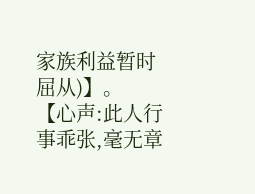家族利益暂时屈从)】。
【心声:此人行事乖张,毫无章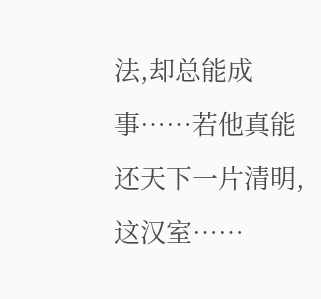法,却总能成事……若他真能还天下一片清明,这汉室……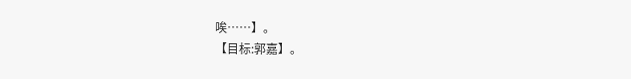唉……】。
【目标:郭嘉】。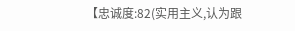【忠诚度:82(实用主义,认为跟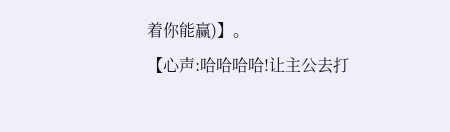着你能赢)】。
【心声:哈哈哈哈!让主公去打